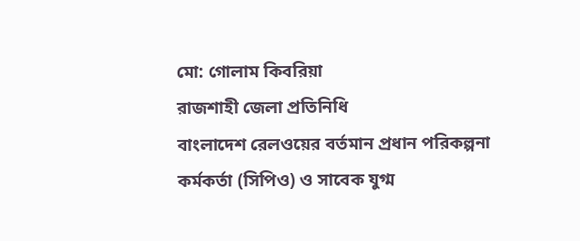মো: গোলাম কিবরিয়া
রাজশাহী জেলা প্রতিনিধি
বাংলাদেশ রেলওয়ের বর্তমান প্রধান পরিকল্পনা কর্মকর্তা (সিপিও) ও সাবেক যুগ্ম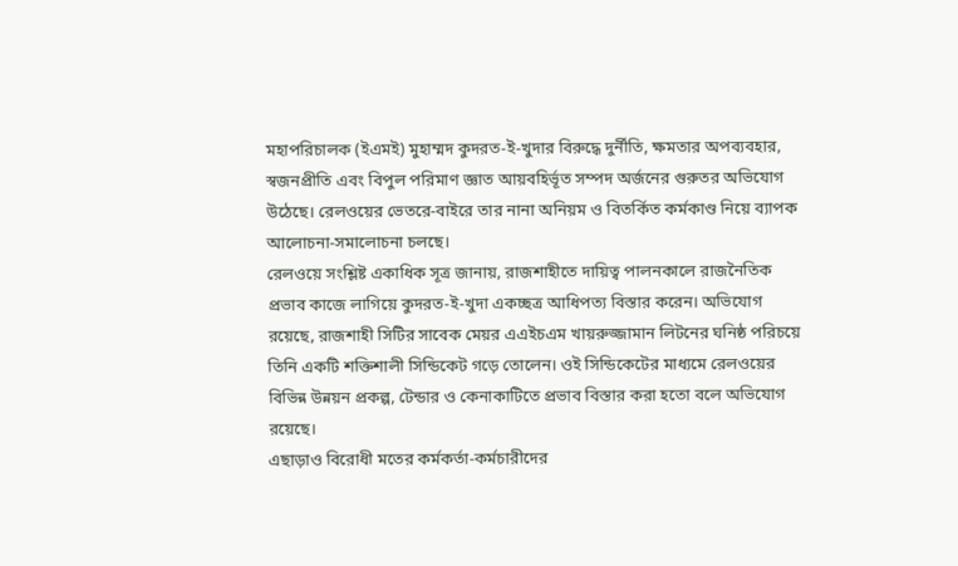মহাপরিচালক (ইএমই) মুহাম্মদ কুদরত-ই-খুদার বিরুদ্ধে দুর্নীতি, ক্ষমতার অপব্যবহার, স্বজনপ্রীতি এবং বিপুল পরিমাণ জ্ঞাত আয়বহির্ভূত সম্পদ অর্জনের গুরুতর অভিযোগ উঠেছে। রেলওয়ের ভেতরে-বাইরে তার নানা অনিয়ম ও বিতর্কিত কর্মকাণ্ড নিয়ে ব্যাপক আলোচনা-সমালোচনা চলছে।
রেলওয়ে সংশ্লিষ্ট একাধিক সূত্র জানায়, রাজশাহীতে দায়িত্ব পালনকালে রাজনৈতিক প্রভাব কাজে লাগিয়ে কুদরত-ই-খুদা একচ্ছত্র আধিপত্য বিস্তার করেন। অভিযোগ রয়েছে, রাজশাহী সিটির সাবেক মেয়র এএইচএম খায়রুজ্জামান লিটনের ঘনিষ্ঠ পরিচয়ে তিনি একটি শক্তিশালী সিন্ডিকেট গড়ে তোলেন। ওই সিন্ডিকেটের মাধ্যমে রেলওয়ের বিভিন্ন উন্নয়ন প্রকল্প, টেন্ডার ও কেনাকাটিতে প্রভাব বিস্তার করা হতো বলে অভিযোগ রয়েছে।
এছাড়াও বিরোধী মতের কর্মকর্তা-কর্মচারীদের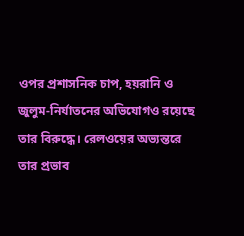ওপর প্রশাসনিক চাপ, হয়রানি ও জুলুম-নির্যাতনের অভিযোগও রয়েছে তার বিরুদ্ধে। রেলওয়ের অভ্যন্তরে তার প্রভাব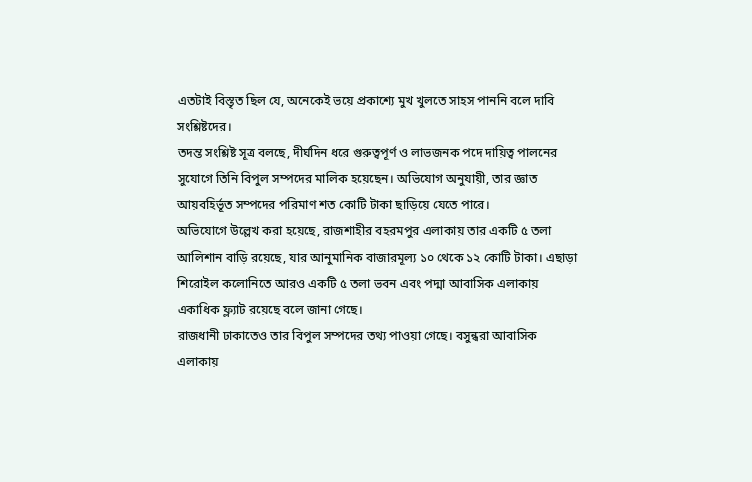এতটাই বিস্তৃত ছিল যে, অনেকেই ভয়ে প্রকাশ্যে মুখ খুলতে সাহস পাননি বলে দাবি সংশ্লিষ্টদের।
তদন্ত সংশ্লিষ্ট সূত্র বলছে, দীর্ঘদিন ধরে গুরুত্বপূর্ণ ও লাভজনক পদে দায়িত্ব পালনের সুযোগে তিনি বিপুল সম্পদের মালিক হয়েছেন। অভিযোগ অনুযায়ী, তার জ্ঞাত আয়বহির্ভূত সম্পদের পরিমাণ শত কোটি টাকা ছাড়িয়ে যেতে পারে।
অভিযোগে উল্লেখ করা হয়েছে, রাজশাহীর বহরমপুর এলাকায় তার একটি ৫ তলা আলিশান বাড়ি রয়েছে, যার আনুমানিক বাজারমূল্য ১০ থেকে ১২ কোটি টাকা। এছাড়া শিরোইল কলোনিতে আরও একটি ৫ তলা ভবন এবং পদ্মা আবাসিক এলাকায় একাধিক ফ্ল্যাট রয়েছে বলে জানা গেছে।
রাজধানী ঢাকাতেও তার বিপুল সম্পদের তথ্য পাওয়া গেছে। বসুন্ধরা আবাসিক এলাকায়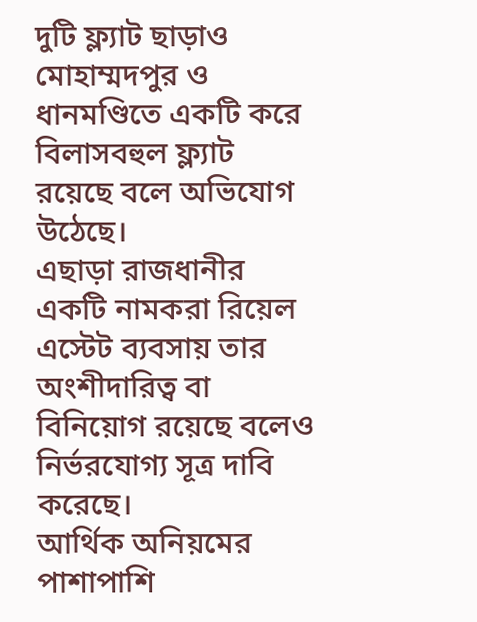দুটি ফ্ল্যাট ছাড়াও মোহাম্মদপুর ও ধানমণ্ডিতে একটি করে বিলাসবহুল ফ্ল্যাট রয়েছে বলে অভিযোগ উঠেছে।
এছাড়া রাজধানীর একটি নামকরা রিয়েল এস্টেট ব্যবসায় তার অংশীদারিত্ব বা বিনিয়োগ রয়েছে বলেও নির্ভরযোগ্য সূত্র দাবি করেছে।
আর্থিক অনিয়মের পাশাপাশি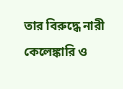তার বিরুদ্ধে নারী কেলেঙ্কারি ও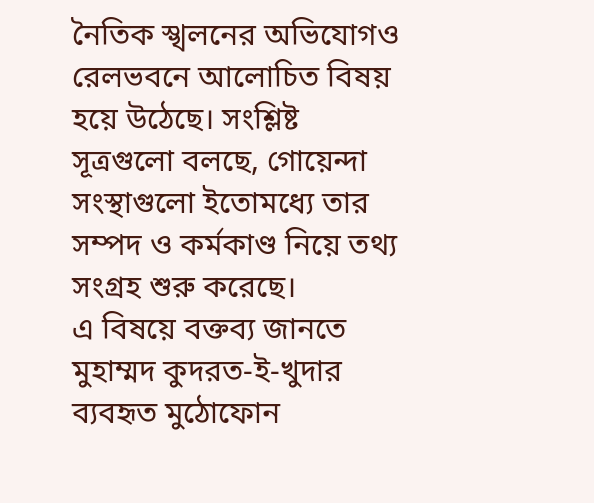নৈতিক স্খলনের অভিযোগও রেলভবনে আলোচিত বিষয় হয়ে উঠেছে। সংশ্লিষ্ট সূত্রগুলো বলছে, গোয়েন্দা সংস্থাগুলো ইতোমধ্যে তার সম্পদ ও কর্মকাণ্ড নিয়ে তথ্য সংগ্রহ শুরু করেছে।
এ বিষয়ে বক্তব্য জানতে মুহাম্মদ কুদরত-ই-খুদার ব্যবহৃত মুঠোফোন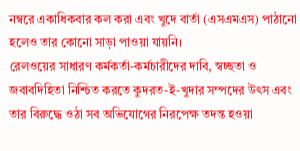নম্বরে একাধিকবার কল করা এবং খুদে বার্তা (এসএমএস) পাঠানো হলেও তার কোনো সাড়া পাওয়া যায়নি।
রেলওয়ের সাধারণ কর্মকর্তা-কর্মচারীদের দাবি, স্বচ্ছতা ও জবাবদিহিতা নিশ্চিত করতে কুদরত-ই-খুদার সম্পদের উৎস এবং তার বিরুদ্ধে ওঠা সব অভিযোগের নিরপেক্ষ তদন্ত হওয়া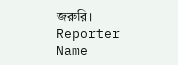জরুরি।
Reporter Name